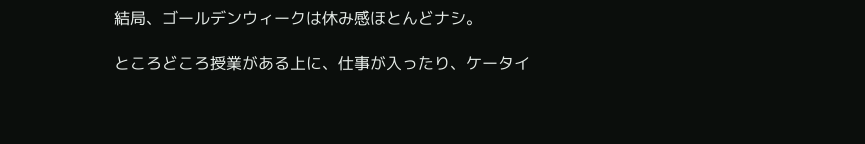結局、ゴールデンウィークは休み感ほとんどナシ。

ところどころ授業がある上に、仕事が入ったり、ケータイ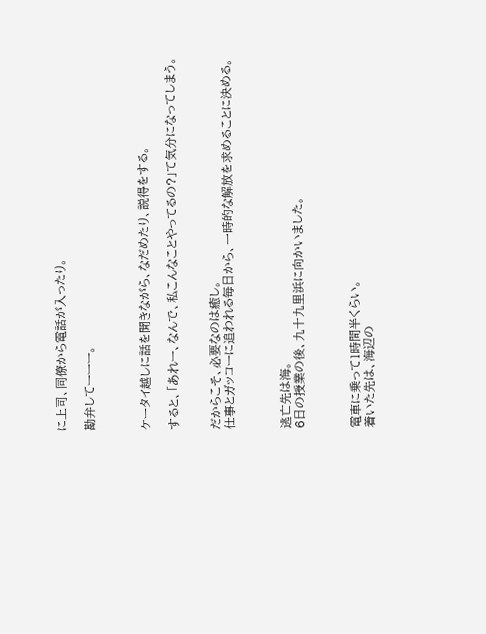に上司、同僚から電話が入ったり。

勘弁してーーー。



ケータイ越しに話を聞きながら、なだめたり、説得をする。

すると、「あれー、なんで、私こんなことやってるの?」て気分になってしまう。


だからこそ、必要なのは癒し。
仕事とガッコーに追われる毎日から、一時的な解放を求めることに決める。



逃亡先は海。
6日の授業の後、九十九里浜に向かいました。



電車に乗って1時間半くらい。
着いた先は、海辺の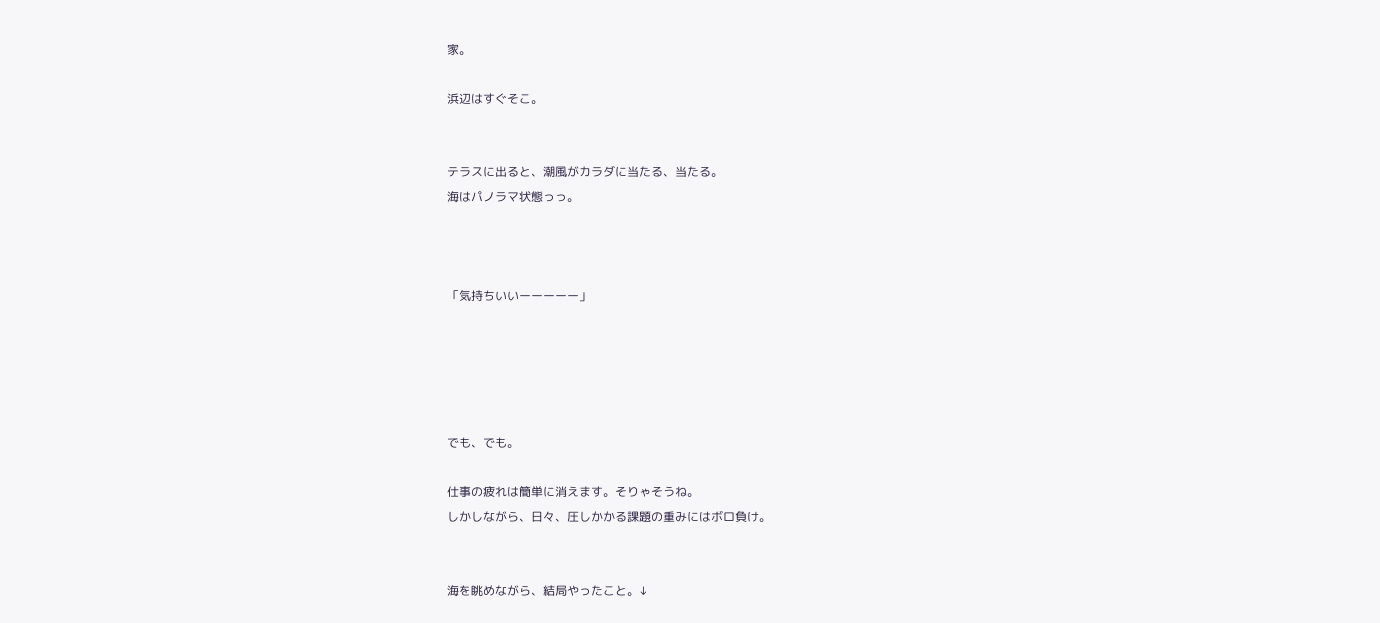家。

浜辺はすぐそこ。


テラスに出ると、潮風がカラダに当たる、当たる。
海はパノラマ状態っっ。



「気持ちいいーーーーー」





でも、でも。

仕事の疲れは簡単に消えます。そりゃそうね。
しかしながら、日々、圧しかかる課題の重みにはボロ負け。


海を眺めながら、結局やったこと。↓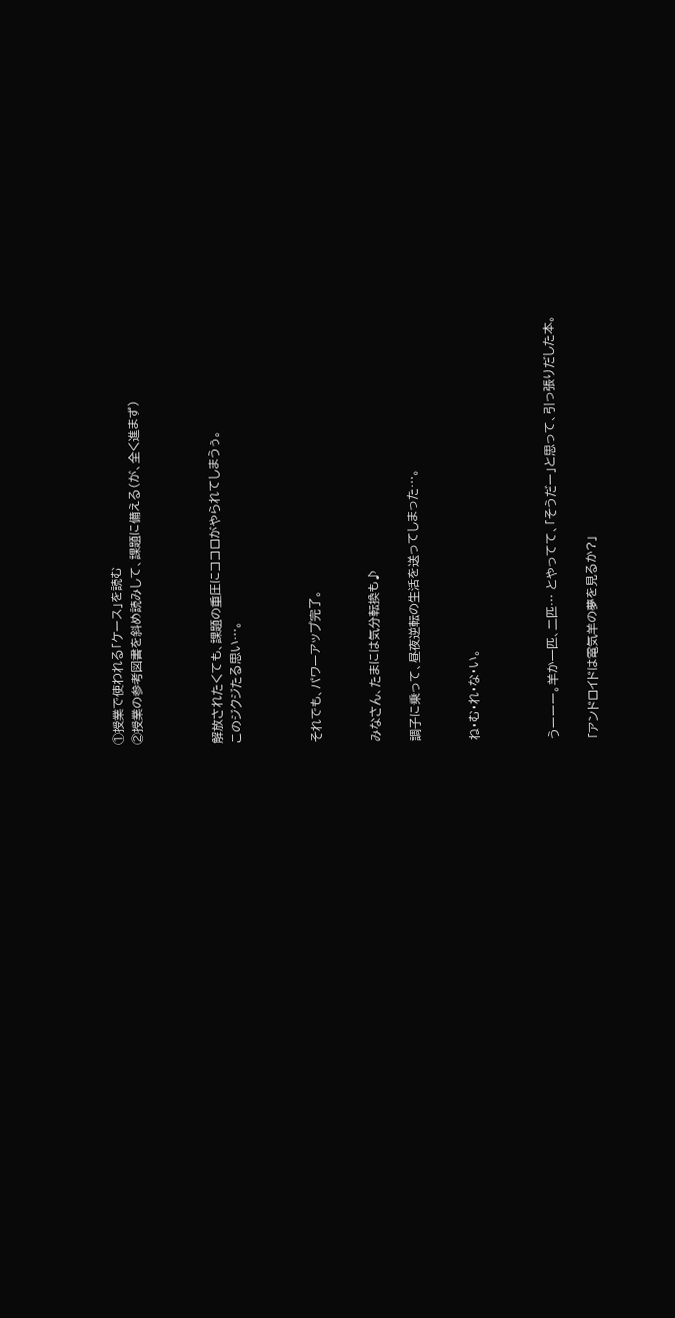①授業で使われる「ケース」を読む
②授業の参考図書を斜め読みして、課題に備える(が、全く進まず)



解放されたくても、課題の重圧にココロがやられてしまうぅ。
このジクジたる思い…。



それでも、パワーアップ完了。


みなさん、たまには気分転換も♪

調子に乗って、昼夜逆転の生活を送ってしまった…。


ね・む・れ・な・い。



うーーー。羊か一匹、二匹… とやってて、「そうだー」と思って、引っ張りだした本。

「アンドロイドは電気羊の夢を見るか?」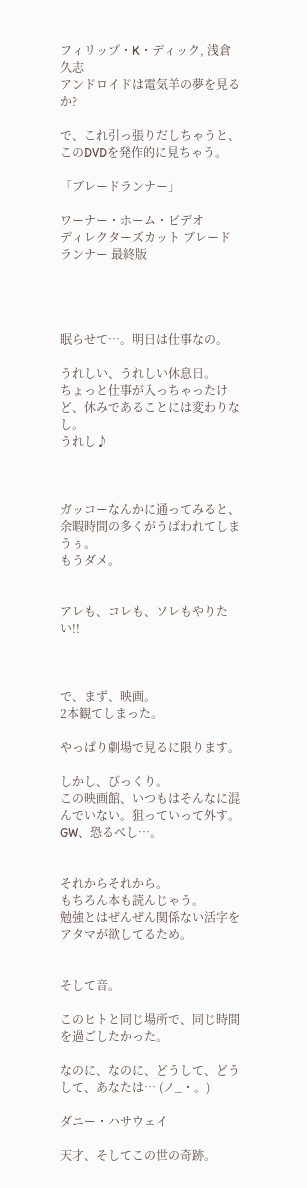フィリップ・K・ディック, 浅倉 久志
アンドロイドは電気羊の夢を見るか?

で、これ引っ張りだしちゃうと、このDVDを発作的に見ちゃう。

「ブレードランナー」

ワーナー・ホーム・ビデオ
ディレクターズカット ブレードランナー 最終版




眠らせて…。明日は仕事なの。

うれしい、うれしい休息日。
ちょっと仕事が入っちゃったけど、休みであることには変わりなし。
うれし♪



ガッコーなんかに通ってみると、余暇時間の多くがうばわれてしまうぅ。
もうダメ。


アレも、コレも、ソレもやりたい!!



で、まず、映画。
2本観てしまった。

やっぱり劇場で見るに限ります。

しかし、びっくり。
この映画館、いつもはそんなに混んでいない。狙っていって外す。
GW、恐るべし…。


それからそれから。
もちろん本も読んじゃう。
勉強とはぜんぜん関係ない活字をアタマが欲してるため。


そして音。

このヒトと同じ場所で、同じ時間を過ごしたかった。

なのに、なのに、どうして、どうして、あなたは… (ノ_・。)

ダニー・ハサウェイ

天才、そしてこの世の奇跡。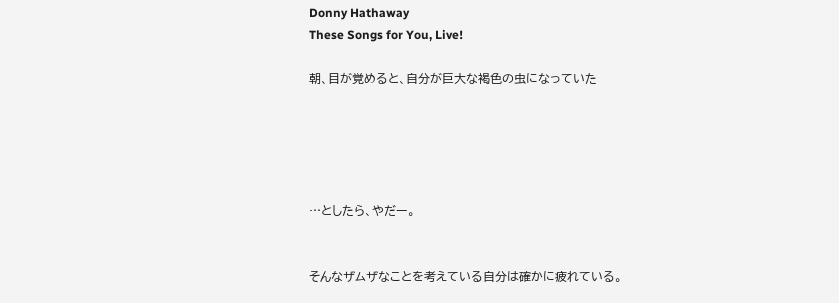Donny Hathaway
These Songs for You, Live!

朝、目が覚めると、自分が巨大な褐色の虫になっていた





…としたら、やだー。


そんなザムザなことを考えている自分は確かに疲れている。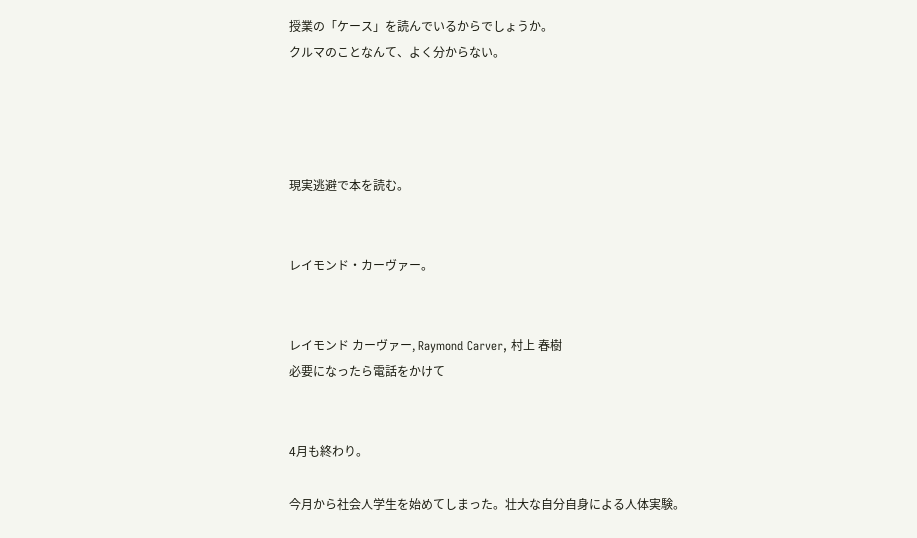授業の「ケース」を読んでいるからでしょうか。
クルマのことなんて、よく分からない。




現実逃避で本を読む。


レイモンド・カーヴァー。


レイモンド カーヴァー, Raymond Carver, 村上 春樹
必要になったら電話をかけて


4月も終わり。

今月から社会人学生を始めてしまった。壮大な自分自身による人体実験。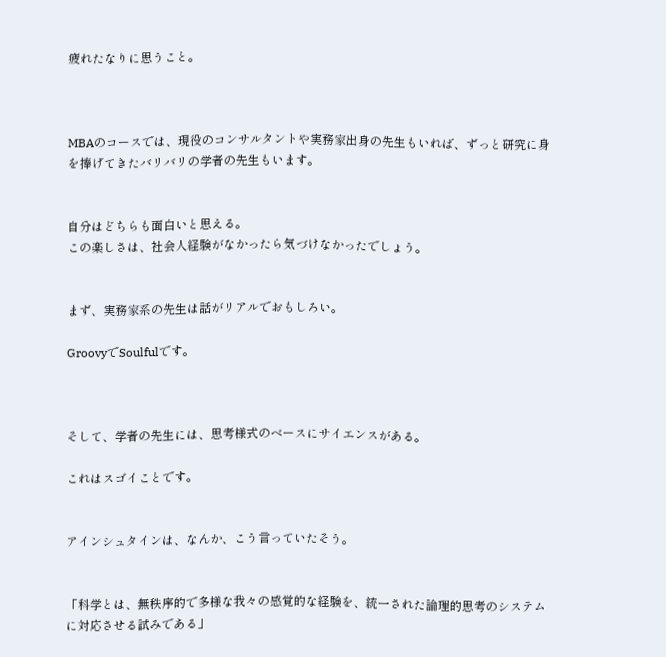疲れたなりに思うこと。



MBAのコースでは、現役のコンサルタントや実務家出身の先生もいれば、ずっと研究に身を捧げてきたバリバリの学者の先生もいます。


自分はどちらも面白いと思える。
この楽しさは、社会人経験がなかったら気づけなかったでしょう。


まず、実務家系の先生は話がリアルでおもしろい。

GroovyでSoulfulです。



そして、学者の先生には、思考様式のベースにサイエンスがある。

これはスゴイことです。


アインシュタインは、なんか、こう言っていたそう。


「科学とは、無秩序的で多様な我々の感覚的な経験を、統一された論理的思考のシステムに対応させる試みである」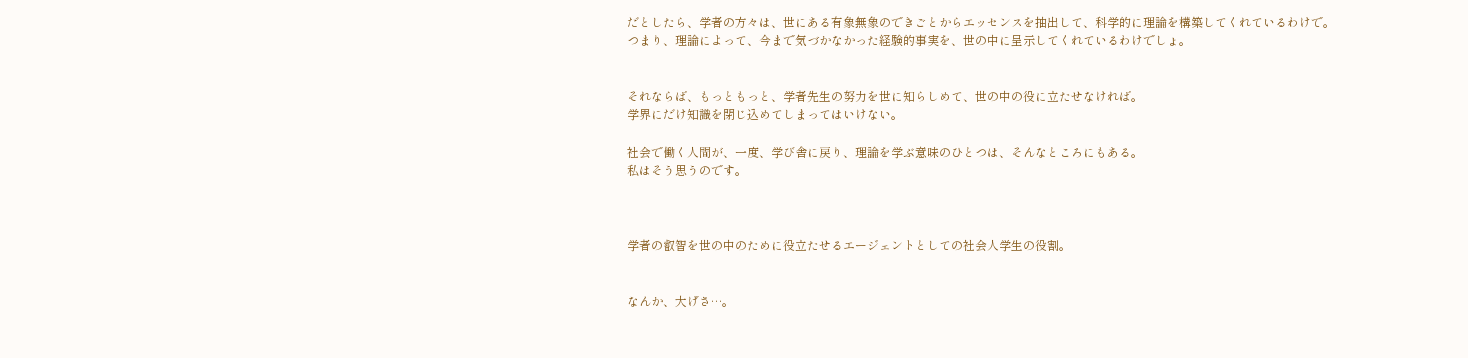だとしたら、学者の方々は、世にある有象無象のできごとからエッセンスを抽出して、科学的に理論を構築してくれているわけで。
つまり、理論によって、今まで気づかなかった経験的事実を、世の中に呈示してくれているわけでしょ。


それならば、もっともっと、学者先生の努力を世に知らしめて、世の中の役に立たせなければ。
学界にだけ知識を閉じ込めてしまってはいけない。

社会で働く人間が、一度、学び舎に戻り、理論を学ぶ意味のひとつは、そんなところにもある。
私はそう思うのです。



学者の叡智を世の中のために役立たせるエージェントとしての社会人学生の役割。


なんか、大げさ…。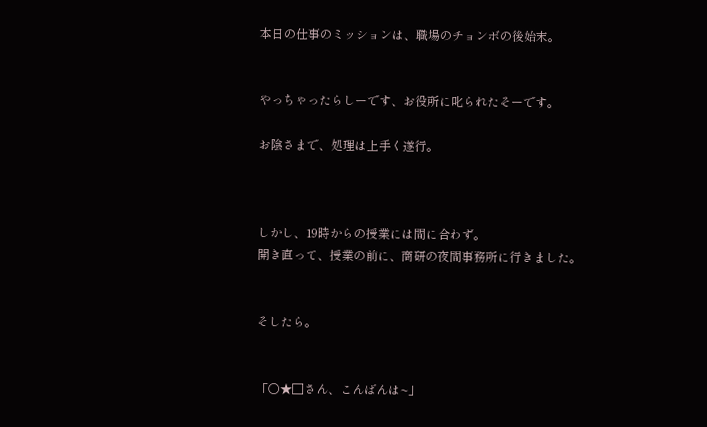本日の仕事のミッションは、職場のチョンボの後始末。


やっちゃったらしーです、お役所に叱られたそーです。

お陰さまで、処理は上手く遂行。



しかし、19時からの授業には間に合わず。
開き直って、授業の前に、商研の夜間事務所に行きました。


そしたら。


「○★□さん、こんばんは~」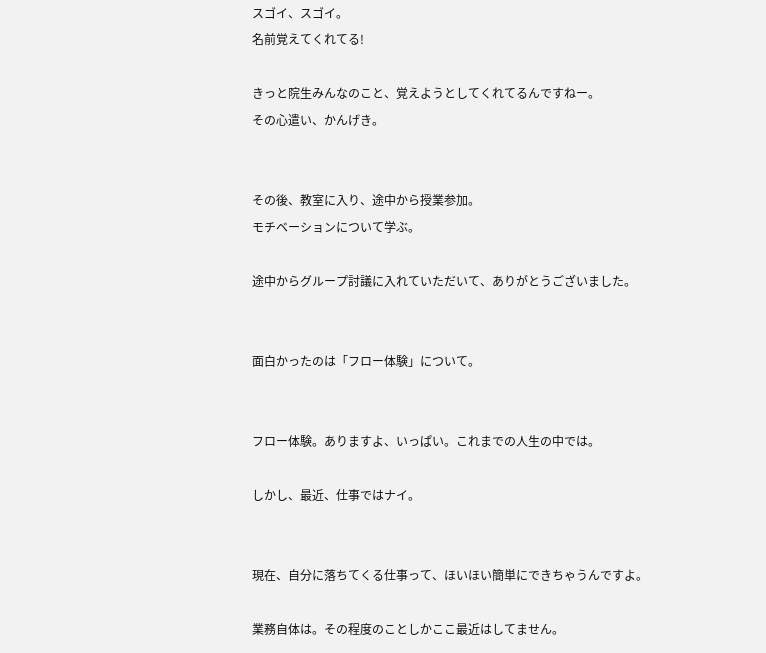スゴイ、スゴイ。
名前覚えてくれてる!

きっと院生みんなのこと、覚えようとしてくれてるんですねー。
その心遣い、かんげき。


その後、教室に入り、途中から授業参加。
モチベーションについて学ぶ。

途中からグループ討議に入れていただいて、ありがとうございました。


面白かったのは「フロー体験」について。


フロー体験。ありますよ、いっぱい。これまでの人生の中では。

しかし、最近、仕事ではナイ。


現在、自分に落ちてくる仕事って、ほいほい簡単にできちゃうんですよ。

業務自体は。その程度のことしかここ最近はしてません。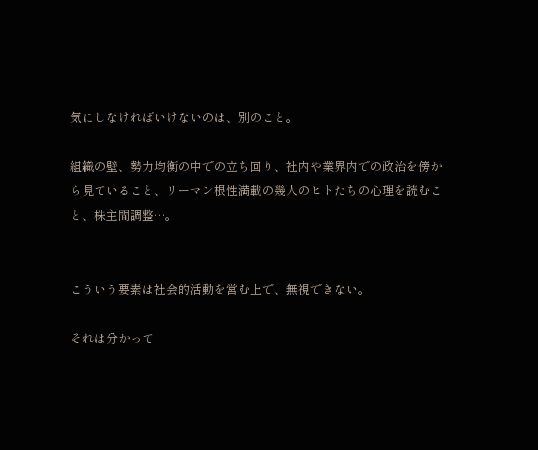気にしなければいけないのは、別のこと。

組織の壁、勢力均衡の中での立ち回り、社内や業界内での政治を傍から見ていること、リーマン根性満載の幾人のヒトたちの心理を読むこと、株主間調整…。


こういう要素は社会的活動を営む上で、無視できない。

それは分かって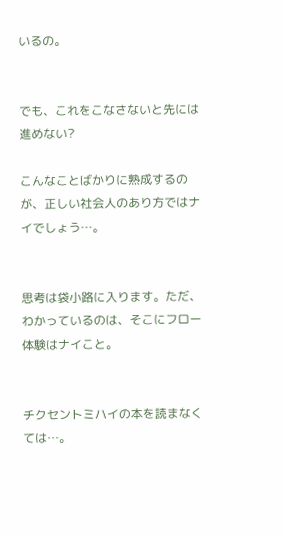いるの。


でも、これをこなさないと先には進めない?

こんなことばかりに熟成するのが、正しい社会人のあり方ではナイでしょう…。


思考は袋小路に入ります。ただ、わかっているのは、そこにフロー体験はナイこと。


チクセントミハイの本を読まなくては…。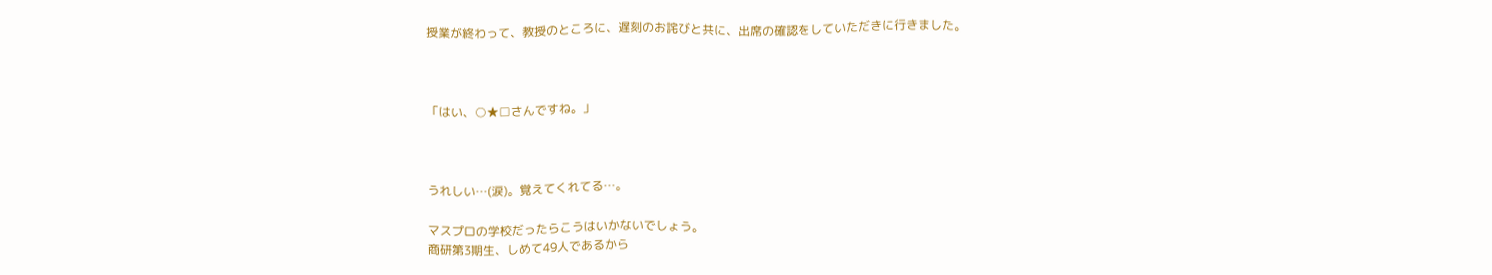授業が終わって、教授のところに、遅刻のお詫びと共に、出席の確認をしていただきに行きました。



「はい、○★□さんですね。」



うれしい…(涙)。覚えてくれてる…。

マスプロの学校だったらこうはいかないでしょう。
商研第3期生、しめて49人であるから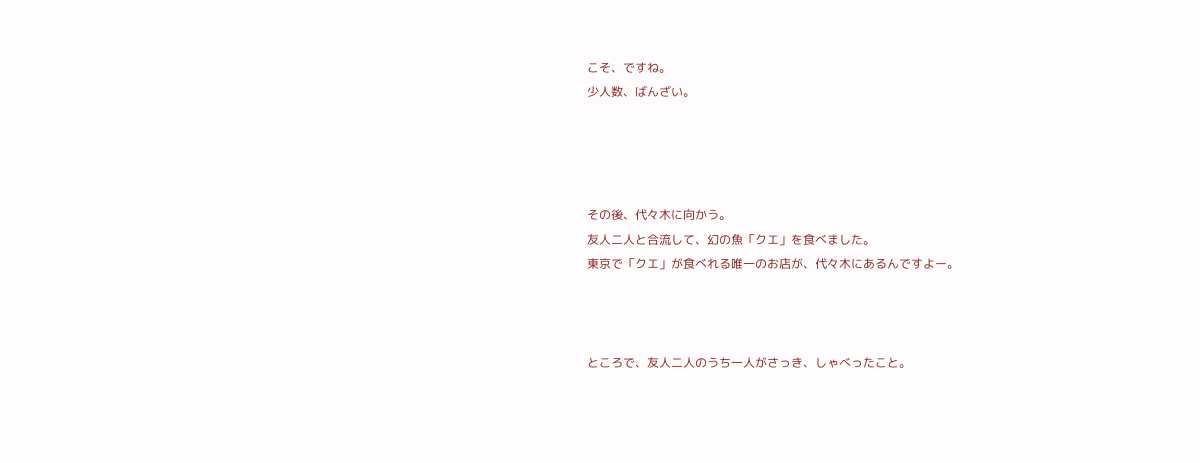こそ、ですね。
少人数、ばんざい。




その後、代々木に向かう。
友人二人と合流して、幻の魚「クエ」を食べました。
東京で「クエ」が食べれる唯一のお店が、代々木にあるんですよー。



ところで、友人二人のうち一人がさっき、しゃべったこと。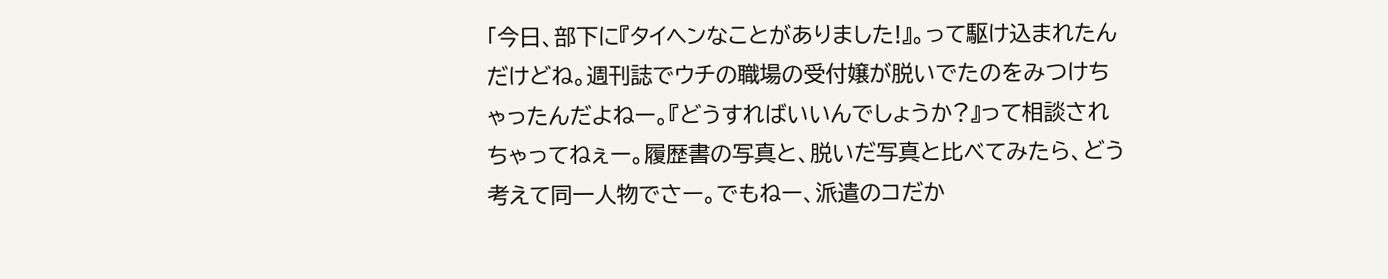「今日、部下に『タイヘンなことがありました!』。って駆け込まれたんだけどね。週刊誌でウチの職場の受付嬢が脱いでたのをみつけちゃったんだよねー。『どうすればいいんでしょうか?』って相談されちゃってねぇー。履歴書の写真と、脱いだ写真と比べてみたら、どう考えて同一人物でさー。でもねー、派遣のコだか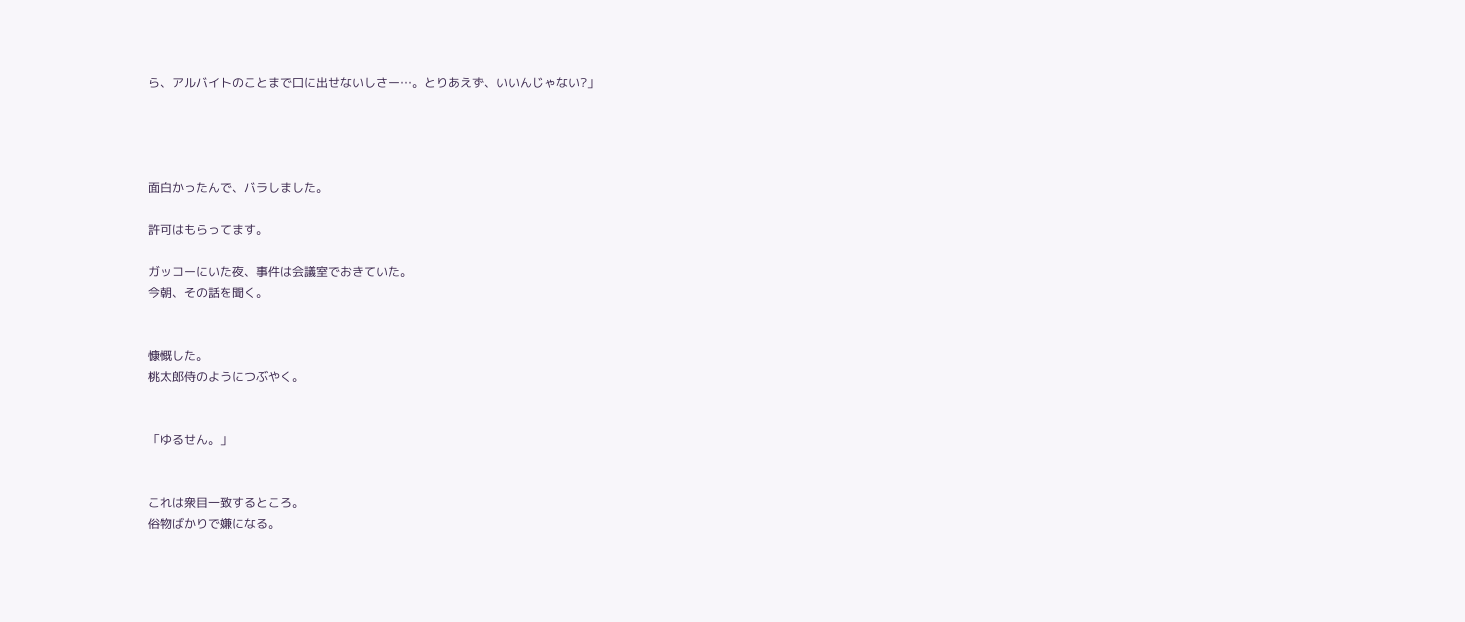ら、アルバイトのことまで口に出せないしさー…。とりあえず、いいんじゃない?」




面白かったんで、バラしました。

許可はもらってます。

ガッコーにいた夜、事件は会議室でおきていた。
今朝、その話を聞く。


慷慨した。
桃太郎侍のようにつぶやく。


「ゆるせん。」


これは衆目一致するところ。
俗物ばかりで嫌になる。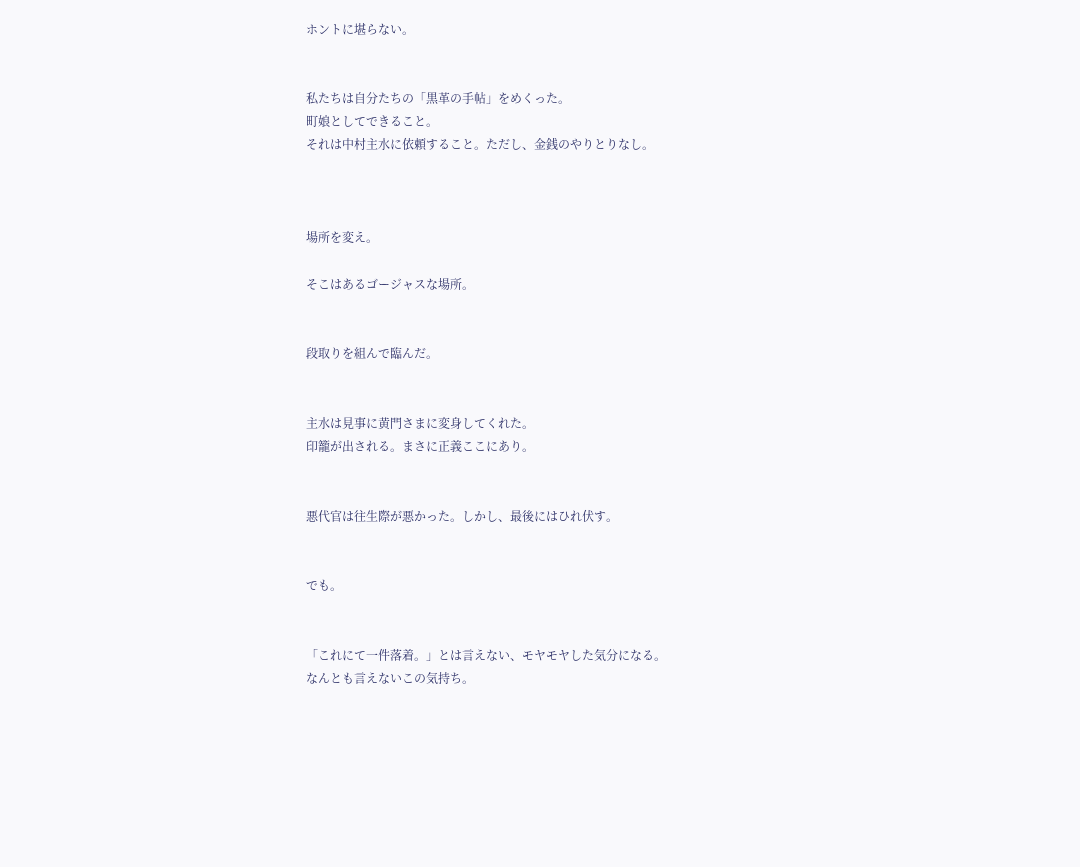ホントに堪らない。


私たちは自分たちの「黒革の手帖」をめくった。
町娘としてできること。
それは中村主水に依頼すること。ただし、金銭のやりとりなし。



場所を変え。

そこはあるゴージャスな場所。


段取りを組んで臨んだ。


主水は見事に黄門さまに変身してくれた。
印籠が出される。まさに正義ここにあり。


悪代官は往生際が悪かった。しかし、最後にはひれ伏す。


でも。


「これにて一件落着。」とは言えない、モヤモヤした気分になる。
なんとも言えないこの気持ち。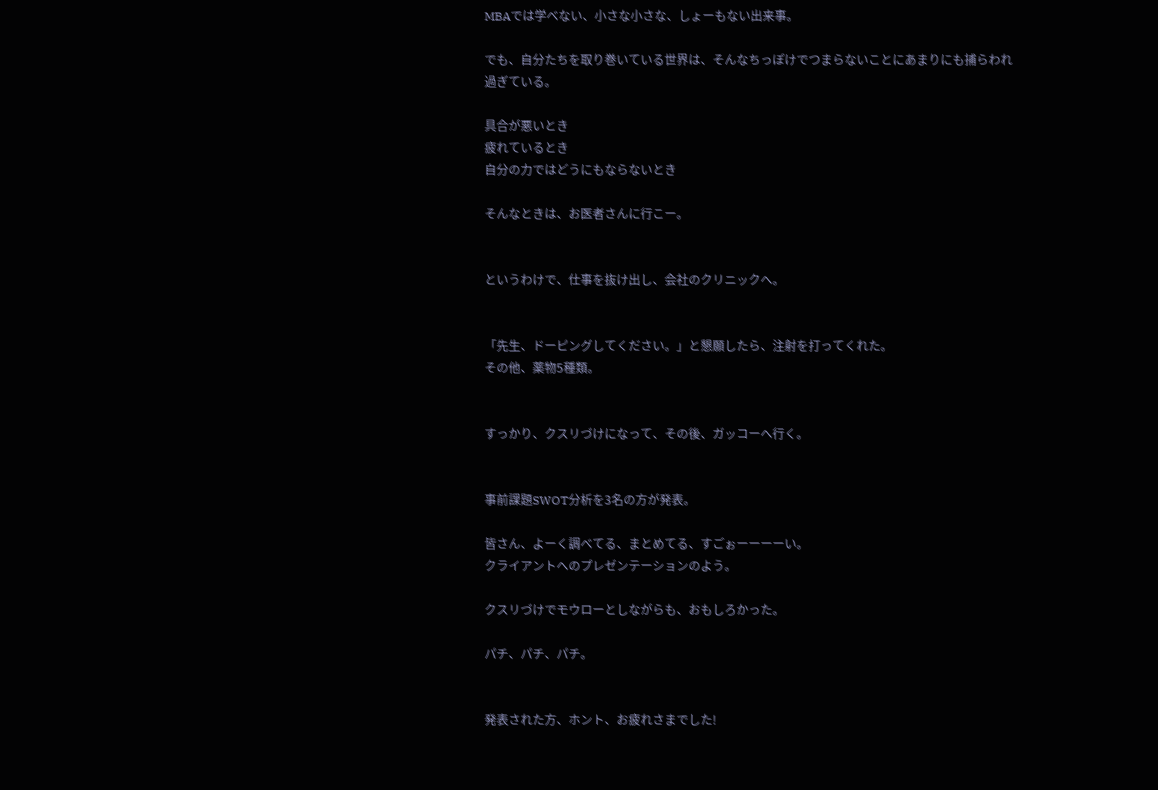MBAでは学べない、小さな小さな、しょーもない出来事。

でも、自分たちを取り巻いている世界は、そんなちっぽけでつまらないことにあまりにも捕らわれ過ぎている。

具合が悪いとき
疲れているとき
自分の力ではどうにもならないとき

そんなときは、お医者さんに行こー。


というわけで、仕事を抜け出し、会社のクリニックへ。


「先生、ドーピングしてください。」と懇願したら、注射を打ってくれた。
その他、薬物5種類。


すっかり、クスリづけになって、その後、ガッコーへ行く。


事前課題SWOT分析を3名の方が発表。

皆さん、よーく調べてる、まとめてる、すごぉーーーーい。
クライアントへのプレゼンテーションのよう。

クスリづけでモウローとしながらも、おもしろかった。

パチ、パチ、パチ。


発表された方、ホント、お疲れさまでした!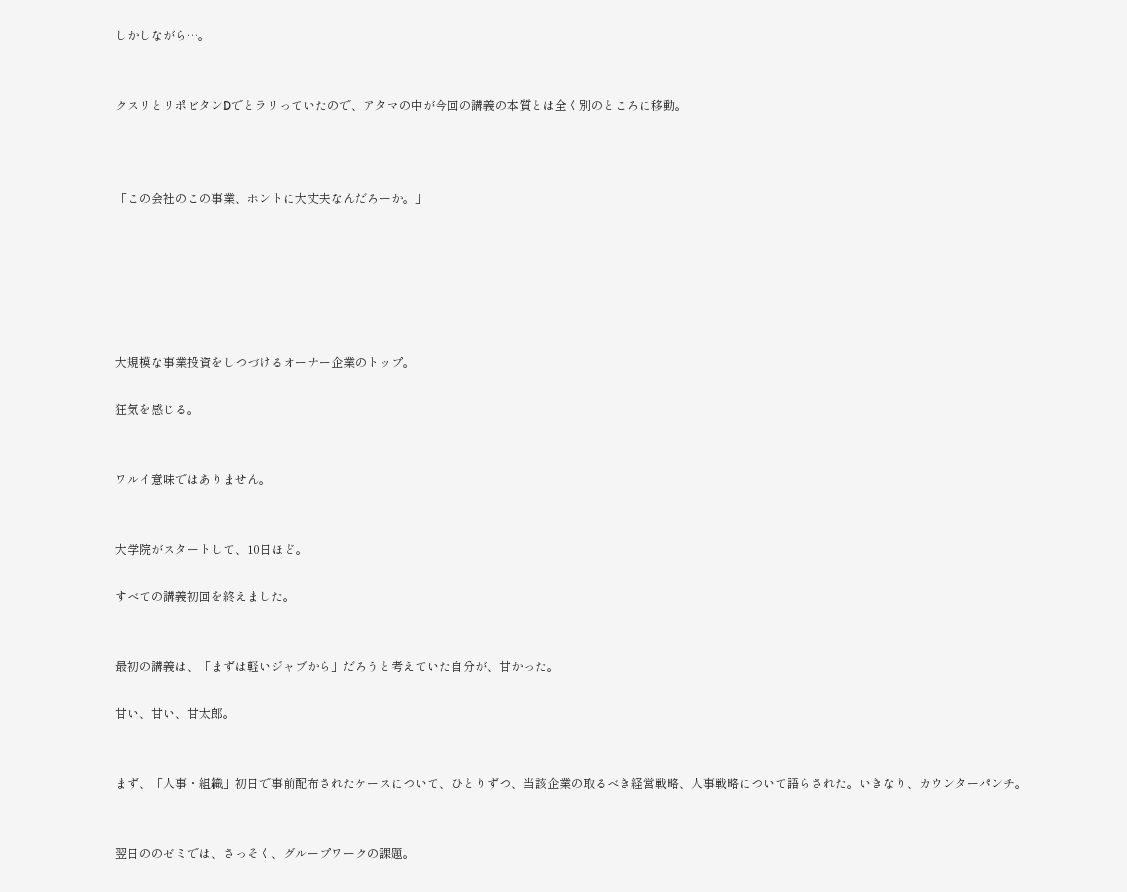しかしながら…。


クスリとリポビタンDでとラリっていたので、アタマの中が今回の講義の本質とは全く別のところに移動。



「この会社のこの事業、ホントに大丈夫なんだろーか。」






大規模な事業投資をしつづけるオーナー企業のトップ。

狂気を感じる。


ワルイ意味ではありません。


大学院がスタートして、10日ほど。

すべての講義初回を終えました。


最初の講義は、「まずは軽いジャブから」だろうと考えていた自分が、甘かった。

甘い、甘い、甘太郎。


まず、「人事・組織」初日で事前配布されたケースについて、ひとりずつ、当該企業の取るべき経営戦略、人事戦略について語らされた。いきなり、カウンターパンチ。


翌日ののゼミでは、さっそく、グループワークの課題。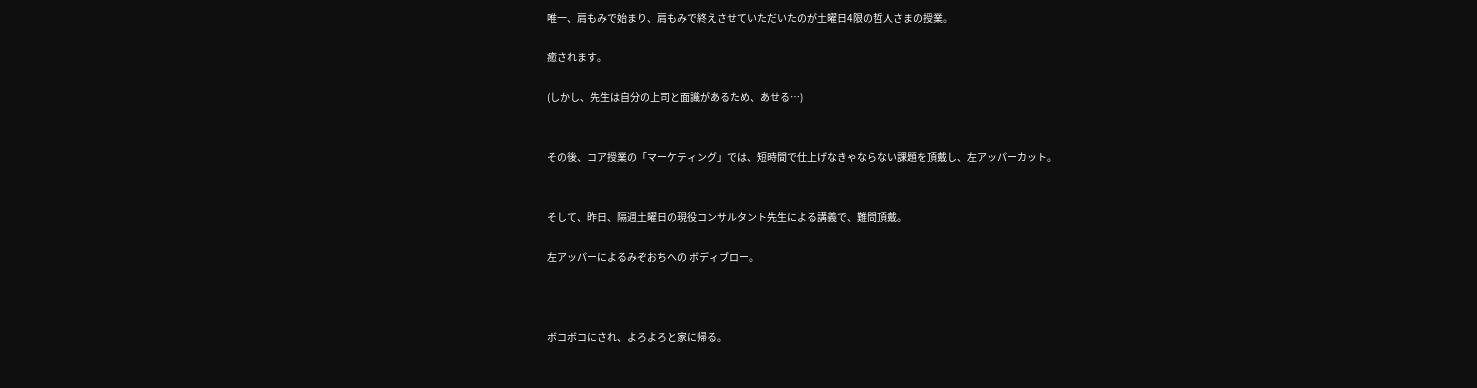唯一、肩もみで始まり、肩もみで終えさせていただいたのが土曜日4限の哲人さまの授業。

癒されます。

(しかし、先生は自分の上司と面識があるため、あせる…)


その後、コア授業の「マーケティング」では、短時間で仕上げなきゃならない課題を頂戴し、左アッパーカット。


そして、昨日、隔週土曜日の現役コンサルタント先生による講義で、難問頂戴。

左アッパーによるみぞおちへの ボディブロー。



ボコボコにされ、よろよろと家に帰る。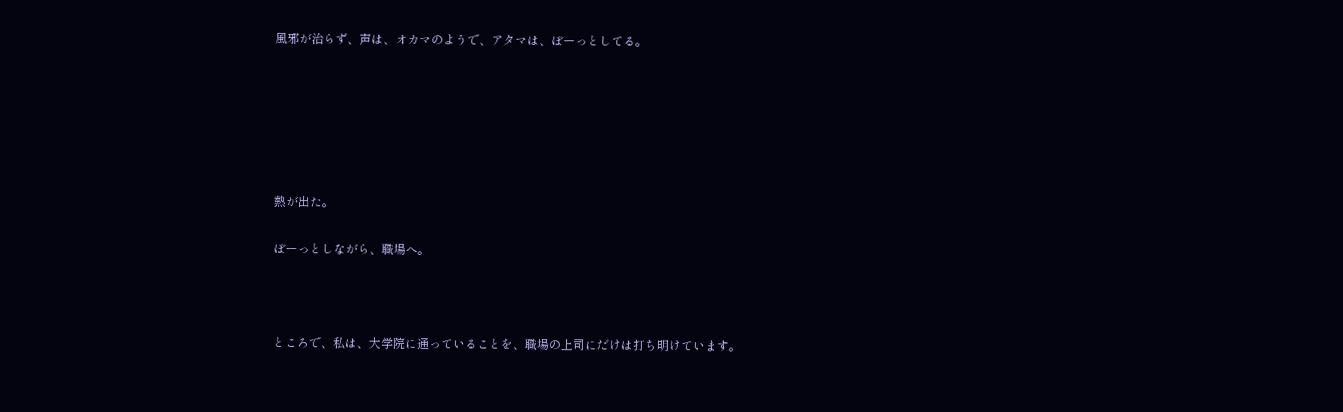風邪が治らず、声は、オカマのようで、アタマは、ぼーっとしてる。






熱が出た。

ぼーっとしながら、職場へ。



ところで、私は、大学院に通っていることを、職場の上司にだけは打ち明けています。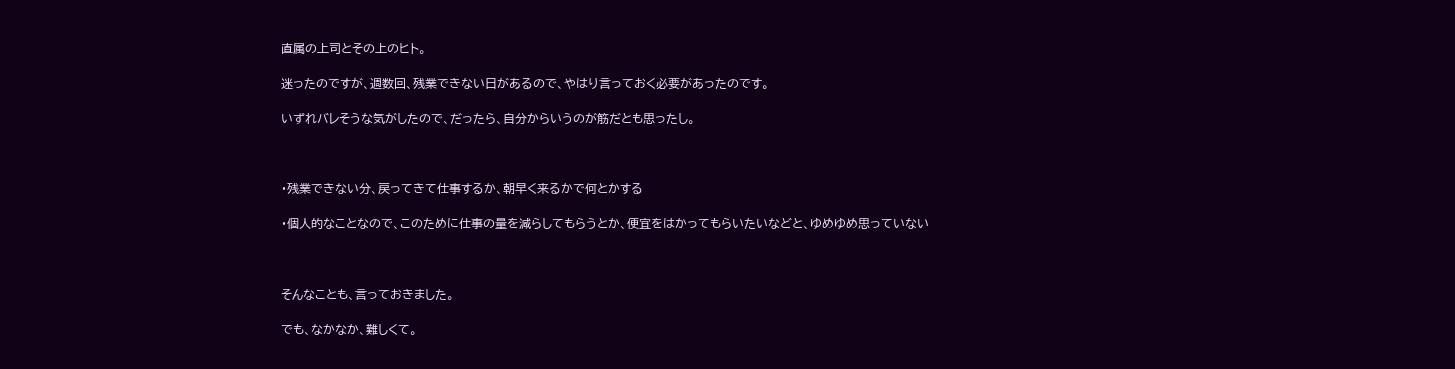直属の上司とその上のヒト。

迷ったのですが、週数回、残業できない日があるので、やはり言っておく必要があったのです。

いずれバレそうな気がしたので、だったら、自分からいうのが筋だとも思ったし。



・残業できない分、戻ってきて仕事するか、朝早く来るかで何とかする

・個人的なことなので、このために仕事の量を減らしてもらうとか、便宜をはかってもらいたいなどと、ゆめゆめ思っていない



そんなことも、言っておきました。

でも、なかなか、難しくて。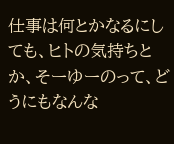仕事は何とかなるにしても、ヒトの気持ちとか、そーゆーのって、どうにもなんな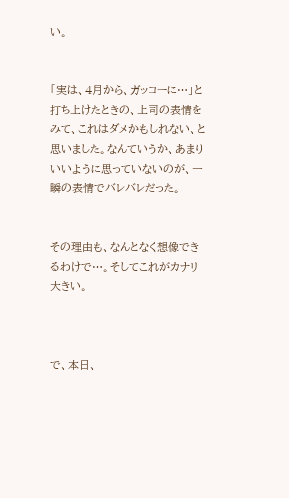い。


「実は、4月から、ガッコーに…」と打ち上けたときの、上司の表情をみて、これはダメかもしれない、と思いました。なんていうか、あまりいいように思っていないのが、一瞬の表情でバレバレだった。


その理由も、なんとなく想像できるわけで…。そしてこれがカナリ大きい。



で、本日、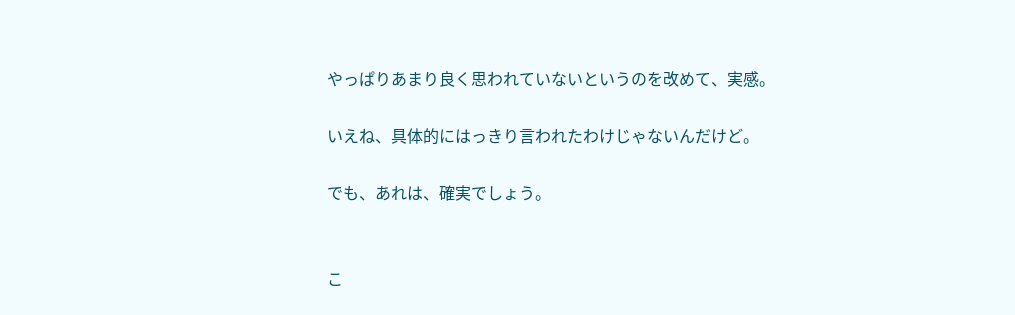やっぱりあまり良く思われていないというのを改めて、実感。

いえね、具体的にはっきり言われたわけじゃないんだけど。

でも、あれは、確実でしょう。


こ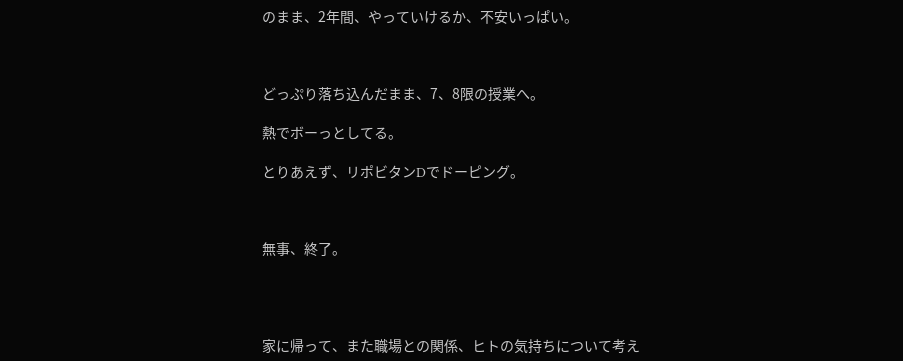のまま、2年間、やっていけるか、不安いっぱい。



どっぷり落ち込んだまま、7、8限の授業へ。

熱でボーっとしてる。

とりあえず、リポビタンDでドーピング。



無事、終了。




家に帰って、また職場との関係、ヒトの気持ちについて考え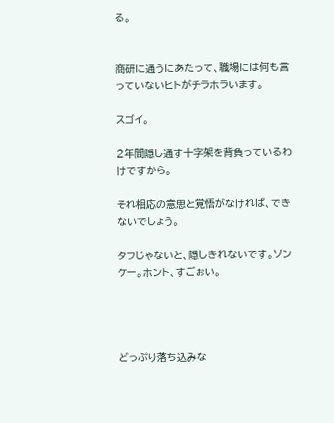る。


商研に通うにあたって、職場には何も言っていないヒトがチラホラいます。

スゴイ。

2年間隠し通す十字架を背負っているわけですから。

それ相応の意思と覚悟がなければ、できないでしょう。

タフじゃないと、隠しきれないです。ソンケー。ホント、すごぉい。




どっぷり落ち込みな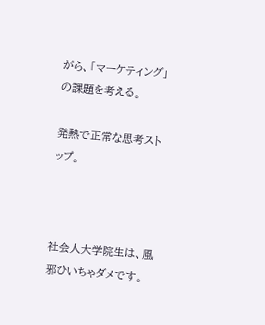がら、「マーケティング」の課題を考える。

発熱で正常な思考ストップ。



社会人大学院生は、風邪ひいちゃダメです。